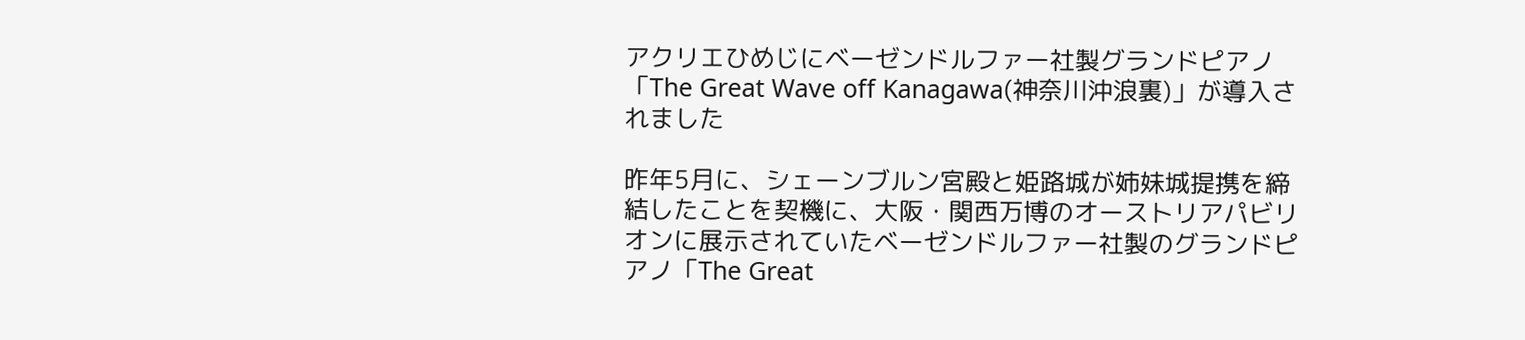アクリエひめじにベーゼンドルファー社製グランドピアノ「The Great Wave off Kanagawa(神奈川沖浪裏)」が導入されました

昨年5月に、シェーンブルン宮殿と姫路城が姉妹城提携を締結したことを契機に、大阪・関西万博のオーストリアパビリオンに展示されていたベーゼンドルファー社製のグランドピアノ「The Great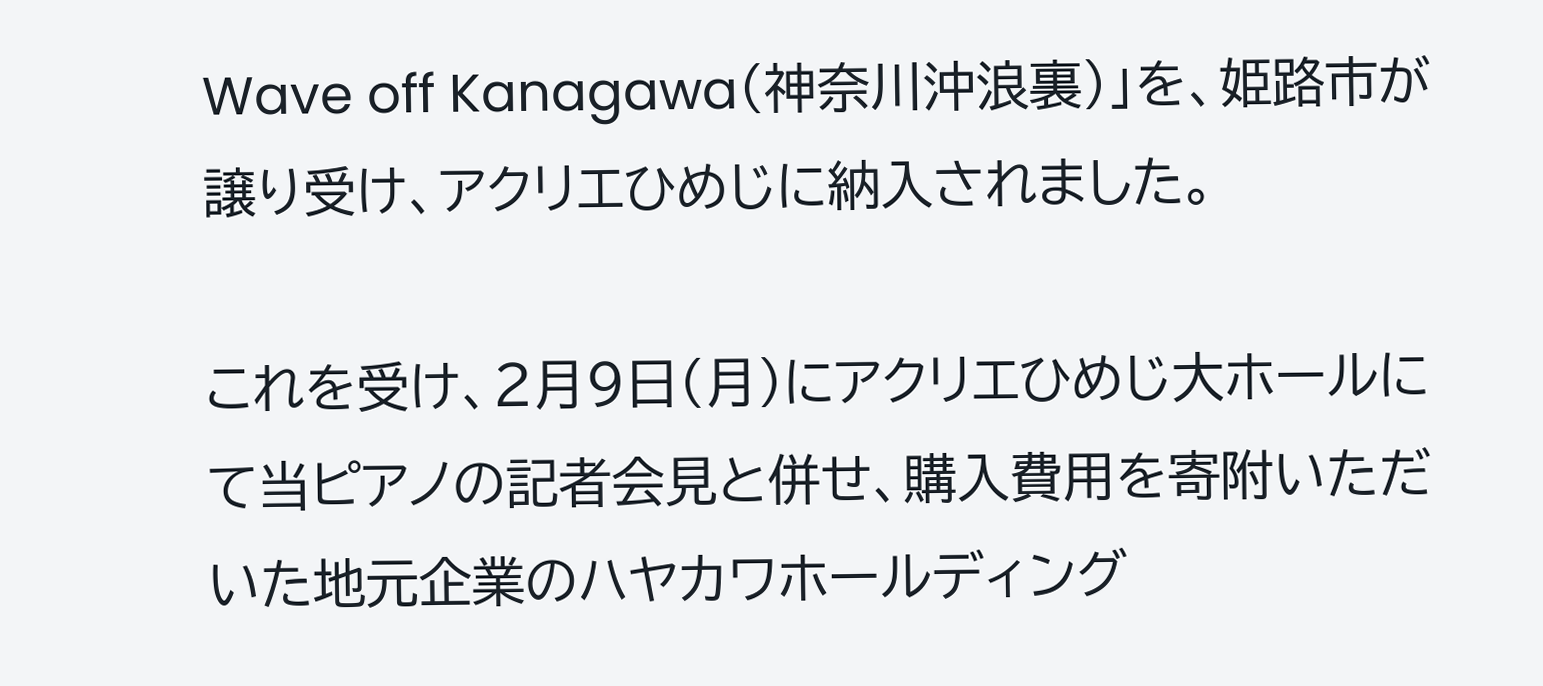Wave off Kanagawa(神奈川沖浪裏)」を、姫路市が譲り受け、アクリエひめじに納入されました。

これを受け、2月9日(月)にアクリエひめじ大ホールにて当ピアノの記者会見と併せ、購入費用を寄附いただいた地元企業のハヤカワホールディング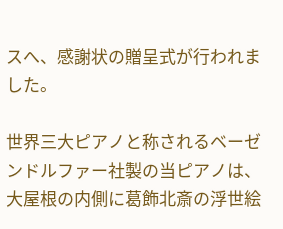スへ、感謝状の贈呈式が行われました。

世界三大ピアノと称されるベーゼンドルファー社製の当ピアノは、大屋根の内側に葛飾北斎の浮世絵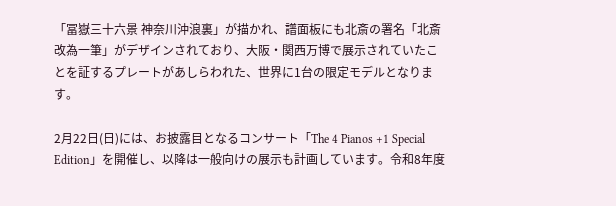「冨嶽三十六景 神奈川沖浪裏」が描かれ、譜面板にも北斎の署名「北斎改為一筆」がデザインされており、大阪・関西万博で展示されていたことを証するプレートがあしらわれた、世界に1台の限定モデルとなります。

2月22日(日)には、お披露目となるコンサート「The 4 Pianos +1 Special Edition」を開催し、以降は一般向けの展示も計画しています。令和8年度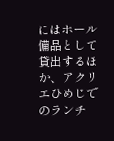にはホール備品として貸出するほか、アクリエひめじでのランチ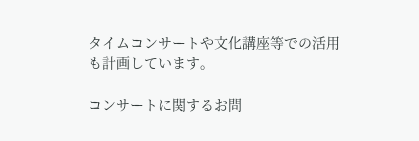タイムコンサートや文化講座等での活用も計画しています。

コンサートに関するお問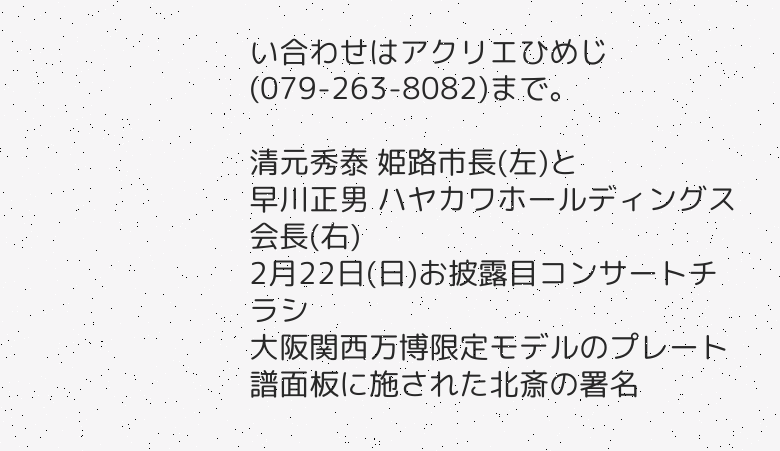い合わせはアクリエひめじ(079-263-8082)まで。

清元秀泰 姫路市長(左)と
早川正男 ハヤカワホールディングス会長(右)
2月22日(日)お披露目コンサートチラシ
大阪関西万博限定モデルのプレート
譜面板に施された北斎の署名